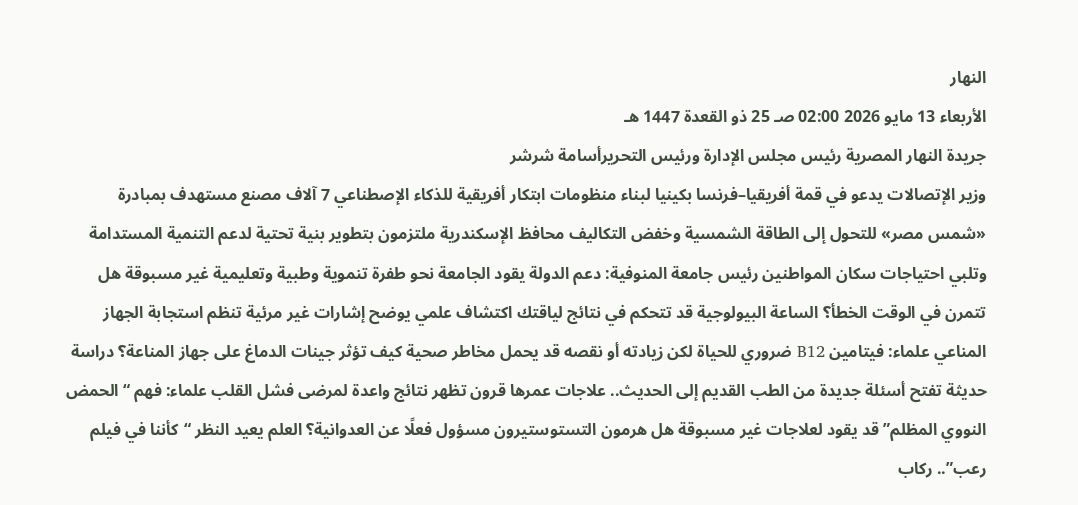النهار
الأربعاء 13 مايو 2026 02:00 صـ 25 ذو القعدة 1447 هـ
جريدة النهار المصرية رئيس مجلس الإدارة ورئيس التحريرأسامة شرشر
وزير الإتصالات يدعو في قمة أفريقيا–فرنسا بكينيا لبناء منظومات ابتكار أفريقية للذكاء الإصطناعي 7 آلاف مصنع مستهدف بمبادرة «شمس مصر» للتحول إلى الطاقة الشمسية وخفض التكاليف محافظ الإسكندرية ملتزمون بتطوير بنية تحتية لدعم التنمية المستدامة وتلبي احتياجات سكان المواطنين رئيس جامعة المنوفية: دعم الدولة يقود الجامعة نحو طفرة تنموية وطبية وتعليمية غير مسبوقة هل تتمرن في الوقت الخطأ؟ الساعة البيولوجية قد تتحكم في نتائج لياقتك اكتشاف علمي يوضح إشارات غير مرئية تنظم استجابة الجهاز المناعي علماء: فيتامين B12 ضروري للحياة لكن زيادته أو نقصه قد يحمل مخاطر صحية كيف تؤثر جينات الدماغ على جهاز المناعة؟ دراسة حديثة تفتح أسئلة جديدة من الطب القديم إلى الحديث.. علاجات عمرها قرون تظهر نتائج واعدة لمرضى فشل القلب علماء: فهم “الحمض النووي المظلم” قد يقود لعلاجات غير مسبوقة هل هرمون التستوستيرون مسؤول فعلًا عن العدوانية؟ العلم يعيد النظر “كأننا في فيلم رعب”.. ركاب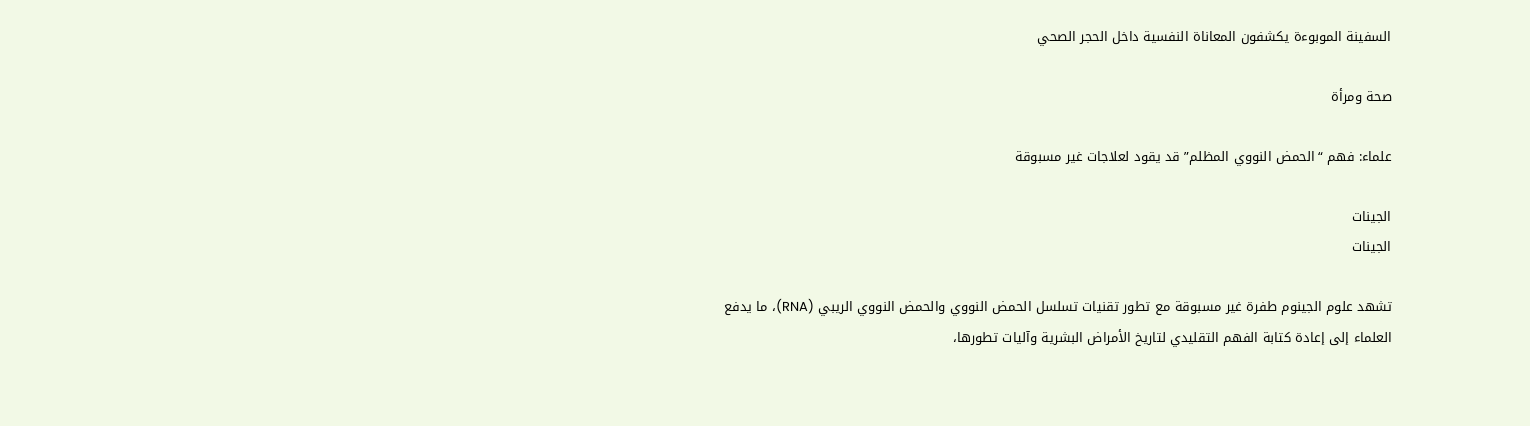السفينة الموبوءة يكشفون المعاناة النفسية داخل الحجر الصحي

صحة ومرأة

علماء: فهم “الحمض النووي المظلم” قد يقود لعلاجات غير مسبوقة

الجينات
الجينات

تشهد علوم الجينوم طفرة غير مسبوقة مع تطور تقنيات تسلسل الحمض النووي والحمض النووي الريبي (RNA)، ما يدفع العلماء إلى إعادة كتابة الفهم التقليدي لتاريخ الأمراض البشرية وآليات تطورها،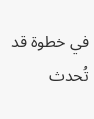في خطوة قد تُحدث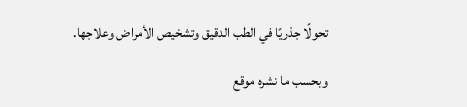تحولًا جذريًا في الطب الدقيق وتشخيص الأمراض وعلاجها.

وبحسب ما نشره موقع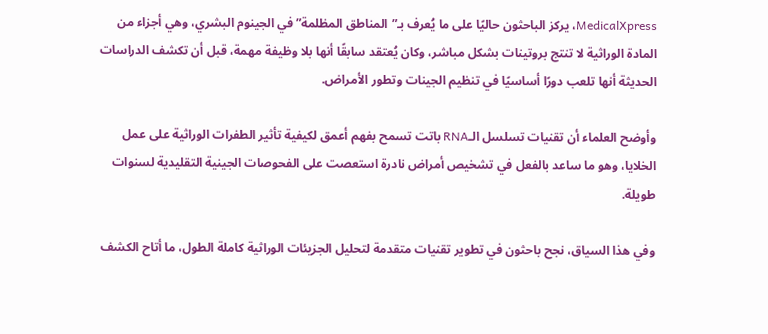MedicalXpress، يركز الباحثون حاليًا على ما يُعرف بـ”المناطق المظلمة” في الجينوم البشري، وهي أجزاء من المادة الوراثية لا تنتج بروتينات بشكل مباشر، وكان يُعتقد سابقًا أنها بلا وظيفة مهمة، قبل أن تكشف الدراسات الحديثة أنها تلعب دورًا أساسيًا في تنظيم الجينات وتطور الأمراض.

وأوضح العلماء أن تقنيات تسلسل الـRNA باتت تسمح بفهم أعمق لكيفية تأثير الطفرات الوراثية على عمل الخلايا، وهو ما ساعد بالفعل في تشخيص أمراض نادرة استعصت على الفحوصات الجينية التقليدية لسنوات طويلة.

وفي هذا السياق، نجح باحثون في تطوير تقنيات متقدمة لتحليل الجزيئات الوراثية كاملة الطول، ما أتاح الكشف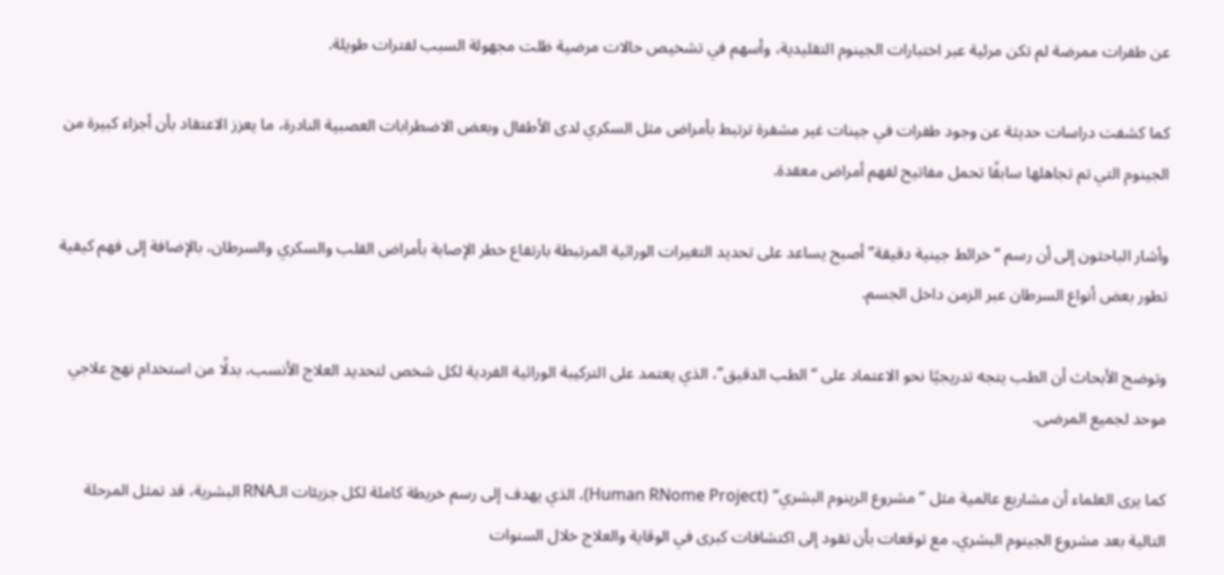عن طفرات ممرضة لم تكن مرئية عبر اختبارات الجينوم التقليدية، وأسهم في تشخيص حالات مرضية ظلت مجهولة السبب لفترات طويلة.

كما كشفت دراسات حديثة عن وجود طفرات في جينات غير مشفرة ترتبط بأمراض مثل السكري لدى الأطفال وبعض الاضطرابات العصبية النادرة، ما يعزز الاعتقاد بأن أجزاء كبيرة من الجينوم التي تم تجاهلها سابقًا تحمل مفاتيح لفهم أمراض معقدة.

وأشار الباحثون إلى أن رسم “خرائط جينية دقيقة” أصبح يساعد على تحديد التغيرات الوراثية المرتبطة بارتفاع خطر الإصابة بأمراض القلب والسكري والسرطان، بالإضافة إلى فهم كيفية تطور بعض أنواع السرطان عبر الزمن داخل الجسم.

وتوضح الأبحاث أن الطب يتجه تدريجيًا نحو الاعتماد على “الطب الدقيق”، الذي يعتمد على التركيبة الوراثية الفردية لكل شخص لتحديد العلاج الأنسب، بدلًا من استخدام نهج علاجي موحد لجميع المرضى.

كما يرى العلماء أن مشاريع عالمية مثل “مشروع الرينوم البشري” (Human RNome Project)، الذي يهدف إلى رسم خريطة كاملة لكل جزيئات الـRNA البشرية، قد تمثل المرحلة التالية بعد مشروع الجينوم البشري، مع توقعات بأن تقود إلى اكتشافات كبرى في الوقاية والعلاج خلال السنوات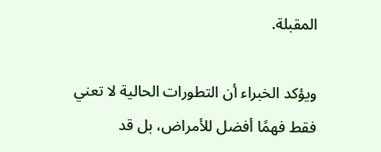المقبلة.

ويؤكد الخبراء أن التطورات الحالية لا تعني فقط فهمًا أفضل للأمراض، بل قد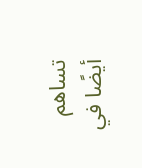تساهم أيضًا في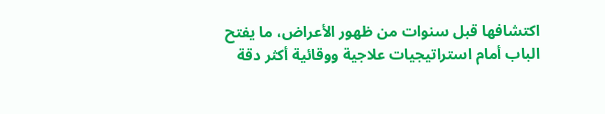اكتشافها قبل سنوات من ظهور الأعراض، ما يفتح الباب أمام استراتيجيات علاجية ووقائية أكثر دقة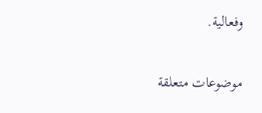وفعالية.

موضوعات متعلقة